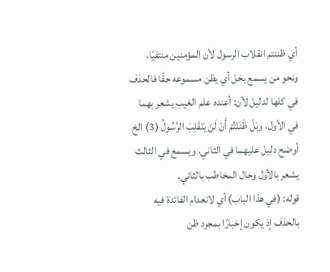أي ظننتم انقلاب الرسول لأن المؤمنين منتفيًا، ونحو من يسمع بخل أي يظن مسموعه حقًا فالحذف في كلها لدليل لأن: أعنده علم الغيب يشعر بهما في الأول، وبَلْ ظَنَنْتُمْ أَنْ لَنْ يَنْقَلِبَ الرَّسُولُ (3) الخ أوضح دليل عليهما في الثاني، ويسمع في الثالث يشعر بالأول وحال المخاطب بالثاني.
قوله: (في هذا الباب) أي لانعدام الفائدة فيه بالحذف إذ يكون إخبارًا بمجرد ظن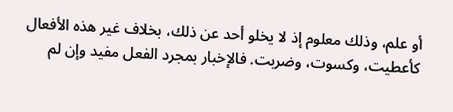أو علم، وذلك معلوم إذ لا يخلو أحد عن ذلك، بخلاف غير هذه الأفعال كأعطيت، وكسوت، وضربت. فالإخبار بمجرد الفعل مفيد وإن لم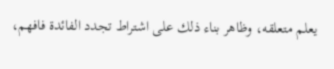يعلم متعلقه، وظاهر بناء ذلك على اشتراط تجدد الفائدة فافهم،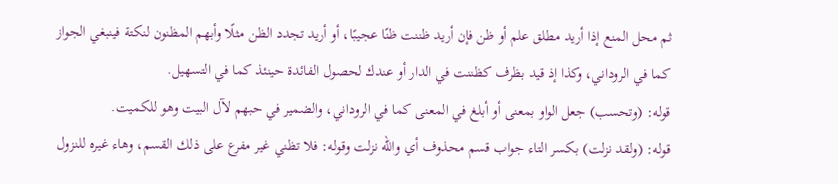ثم محل المنع إذا أريد مطلق علم أو ظن فإن أريد ظننت ظنًا عجيبًا، أو أريد تجدد الظن مثلًا وأبهم المظنون لنكتة فينبغي الجواز كما في الروداني، وكذا إذ قيد بظرف كظننت في الدار أو عندك لحصول الفائدة حينئذ كما في التسهيل.
قوله: (وتحسب) جعل الواو بمعنى أو أبلغ في المعنى كما في الروداني، والضمير في حبهم لآل البيت وهو للكميت.
قوله: (ولقد نزلت) بكسر التاء جواب قسم محذوف أي والله نزلت وقوله: فلا تظني غير مفرع على ذلك القسم، وهاء غيره للنزول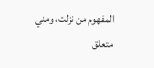المفهوم من نزلت، ومني متعلق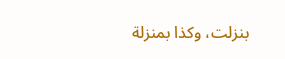بنزلت، وكذا بمنزلة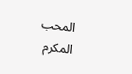المحب المكرم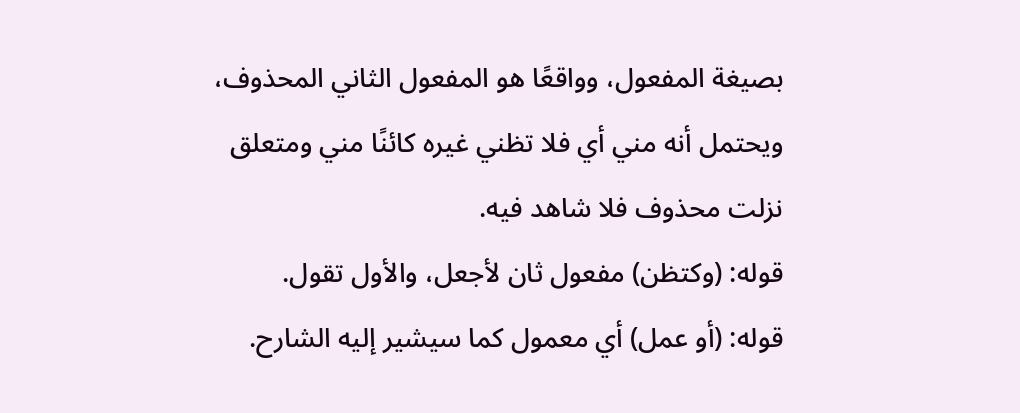بصيغة المفعول، وواقعًا هو المفعول الثاني المحذوف، ويحتمل أنه مني أي فلا تظني غيره كائنًا مني ومتعلق نزلت محذوف فلا شاهد فيه.
قوله: (وكتظن) مفعول ثان لأجعل، والأول تقول.
قوله: (أو عمل) أي معمول كما سيشير إليه الشارح.